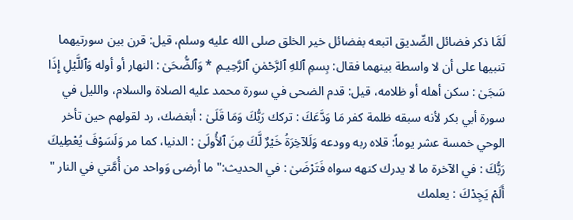لَمَّا ذكر فضائل الصِّديق اتبعه بفضائل خير الخلق صلى الله عليه وسلم، قيل: قرن بين سورتيهما تنبيها على أن لا واسطة بينهما فقال: بِسمِ ٱللهِ ٱلرَّحْمٰنِ ٱلرَّحِيـمِ * وَٱلضُّحَىٰ : النهار أو أوله وَٱللَّيْلِ إِذَا سَجَىٰ : سكن أهله أو ظلامه، قيل: قدم الضحى في سورة محمد عليه الصلاة والسلام، والليل في سورة أبي بكر لأنه سبقه ظلمة كفر مَا وَدَّعَكَ : تركك رَبُّكَ وَمَا قَلَىٰ : أبغضك، رد لقولهم حين تأخر الوحي خمسة عشر يوماً: قلاه ربه وودعه وَلَلآخِرَةُ خَيْرٌ لَّكَ مِنَ ٱلأُولَىٰ : الدنيا، كما مر وَلَسَوْفَ يُعْطِيكَ رَبُّكَ : في الآخرة ما لا يدرك كنهه سواه فَتَرْضَىٰ : في الحديث:" ما أرضى وَواحد من أُمَّتي في النار " أَلَمْ يَجِدْكَ : يعلمك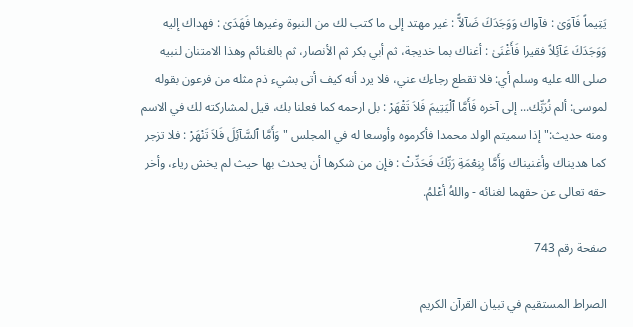يَتِيماً فَآوَىٰ : فآواك وَوَجَدَكَ ضَآلاًّ : غير مهتد إلى ما كتب لك من النبوة وغيرها فَهَدَىٰ : فهداك إليه وَوَجَدَكَ عَآئِلاً فقيرا فَأَغْنَىٰ : أغناك بما خديجة، ثم أبي بكر ثم الأنصار، ثم بالغنائم وهذا الامتنان لنبيه صلى الله عليه وسلم أي: فلا تقطع رجاءك عني، فلا يرد أنه كيف أتى بشيء ذم مثله من فرعون بقوله لموسى: ألم نُرَبِّك... إلى آخره فَأَمَّا ٱلْيَتِيمَ فَلاَ تَقْهَرْ : بل ارحمه كما فعلنا بك، قيل لمشاركته لك في الاسم ومنه حديث:" إذا سميتم الولد محمدا فأكرموه وأوسعا له في المجلس " وَأَمَّا ٱلسَّآئِلَ فَلاَ تَنْهَرْ : فلا تزجر كما هديناك وأغنيناك وَأَمَّا بِنِعْمَةِ رَبِّكَ فَحَدِّثْ : فإن من شكرها أن يحدث بها حيث لم يخش رياء، وأخر حقه تعالى عن حقهما لغنائه - واللهُ أعْلمُ.

صفحة رقم 743

الصراط المستقيم في تبيان القرآن الكريم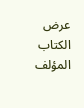عرض الكتاب
المؤلف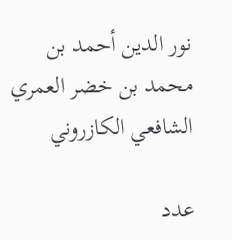نور الدين أحمد بن محمد بن خضر العمري الشافعي الكازروني

عدد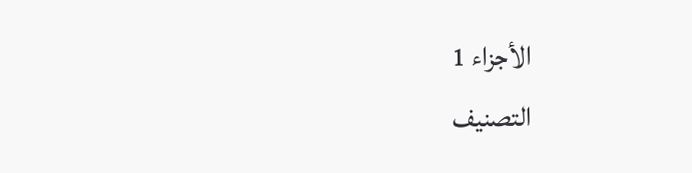الأجزاء 1
التصنيف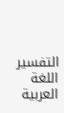التفسير
اللغة العربية